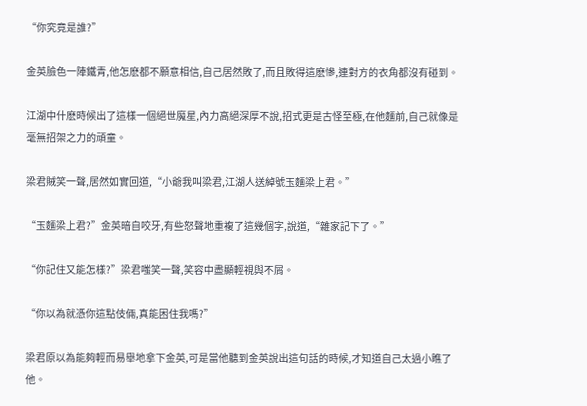“你究竟是誰?”

金英臉色一陣鐵青,他怎麽都不願意相信,自己居然敗了,而且敗得這麽慘,連對方的衣角都沒有碰到。

江湖中什麽時候出了這樣一個絕世魔星,內力高絕深厚不說,招式更是古怪至極,在他麵前,自己就像是毫無招架之力的頑童。

梁君賊笑一聲,居然如實回道,“小爺我叫梁君,江湖人送綽號玉麵梁上君。”

“玉麵梁上君?”金英暗自咬牙,有些怒聲地重複了這幾個字,說道,“雜家記下了。”

“你記住又能怎樣?”梁君嗤笑一聲,笑容中盡顯輕視與不屑。

“你以為就憑你這點伎倆,真能困住我嗎?”

梁君原以為能夠輕而易舉地拿下金英,可是當他聽到金英說出這句話的時候,才知道自己太過小瞧了他。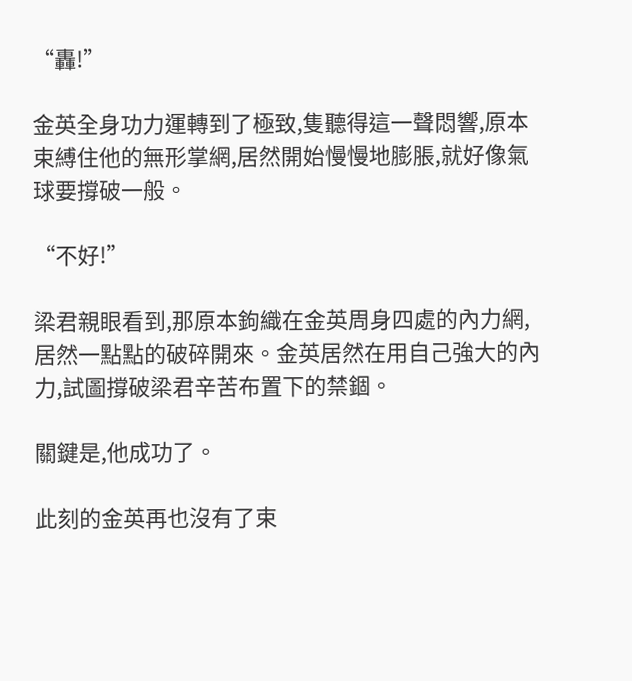“轟!”

金英全身功力運轉到了極致,隻聽得這一聲悶響,原本束縛住他的無形掌網,居然開始慢慢地膨脹,就好像氣球要撐破一般。

“不好!”

梁君親眼看到,那原本鉤織在金英周身四處的內力網,居然一點點的破碎開來。金英居然在用自己強大的內力,試圖撐破梁君辛苦布置下的禁錮。

關鍵是,他成功了。

此刻的金英再也沒有了束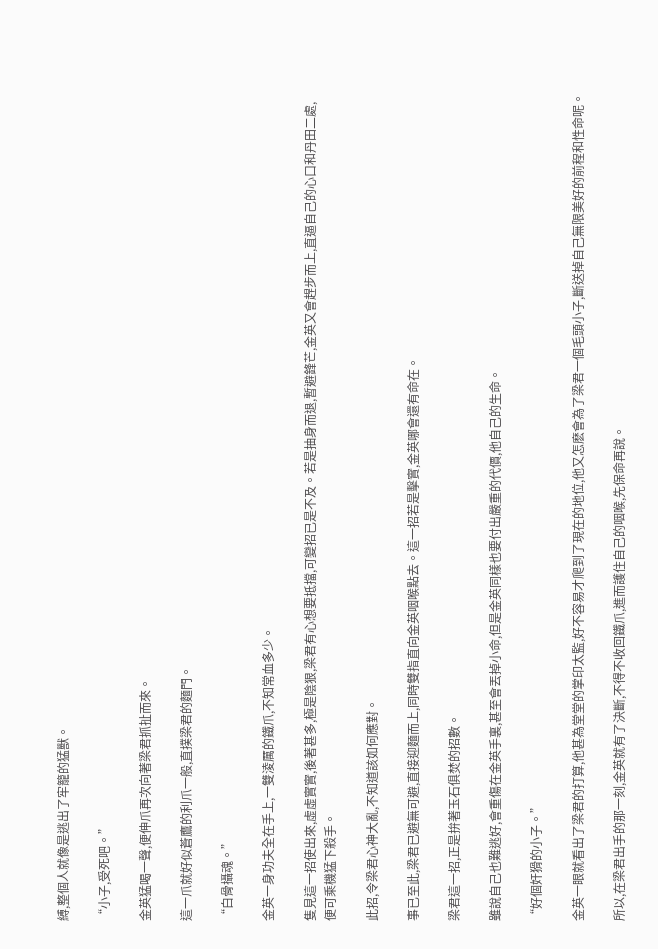縛,整個人就像是逃出了牢籠的猛獸。

“小子,受死吧。”

金英猛喝一聲,便伸爪再次向著梁君抓扯而來。

這一爪就好似蒼鷹的利爪一般,直撲梁君的麵門。

“白骨攝魂。”

金英一身功夫全在手上,一雙淩厲的鐵爪,不知常血多少。

隻見這一招使出來,虛虛實實,後著甚多,極是陰狠,梁君有心想要抵擋,可變招已是不及。若是抽身而退,暫避鋒芒,金英又會趕步而上,直逼自己的心口和丹田二處,便可乘機猛下殺手。

此招,令梁君心神大亂,不知道該如何應對。

事已至此,梁君已避無可避,直接迎麵而上,同時雙指直向金英咽喉點去。這一招若是擊實,金英哪會還有命在。

梁君這一招,正是拚著玉石俱焚的招數。

雖說自己也難逃好,會重傷在金英手裏,甚至會丟掉小命,但是金英同樣也要付出嚴重的代價,他自己的生命。

“好個奸猾的小子。”

金英一眼就看出了梁君的打算,他甚為堂堂的掌印太監,好不容易才爬到了現在的地位,他又怎麽會為了梁君一個毛頭小子,斷送掉自己無限美好的前程和性命呢。

所以,在梁君出手的那一刻,金英就有了決斷,不得不收回鐵爪,進而護住自己的咽喉,先保命再說。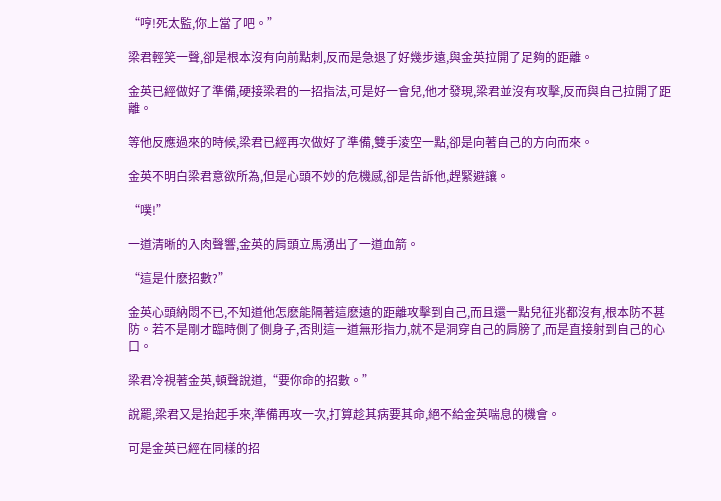“哼!死太監,你上當了吧。”

梁君輕笑一聲,卻是根本沒有向前點刺,反而是急退了好幾步遠,與金英拉開了足夠的距離。

金英已經做好了準備,硬接梁君的一招指法,可是好一會兒,他才發現,梁君並沒有攻擊,反而與自己拉開了距離。

等他反應過來的時候,梁君已經再次做好了準備,雙手淩空一點,卻是向著自己的方向而來。

金英不明白梁君意欲所為,但是心頭不妙的危機感,卻是告訴他,趕緊避讓。

“噗!”

一道清晰的入肉聲響,金英的肩頭立馬湧出了一道血箭。

“這是什麽招數?”

金英心頭納悶不已,不知道他怎麽能隔著這麽遠的距離攻擊到自己,而且還一點兒征兆都沒有,根本防不甚防。若不是剛才臨時側了側身子,否則這一道無形指力,就不是洞穿自己的肩膀了,而是直接射到自己的心口。

梁君冷視著金英,頓聲說道,“要你命的招數。”

說罷,梁君又是抬起手來,準備再攻一次,打算趁其病要其命,絕不給金英喘息的機會。

可是金英已經在同樣的招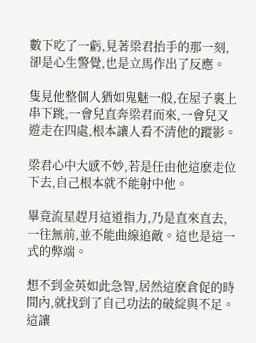數下吃了一虧,見著梁君抬手的那一刻,卻是心生警覺,也是立馬作出了反應。

隻見他整個人猶如鬼魅一般,在屋子裏上串下跳,一會兒直奔梁君而來,一會兒又遊走在四處,根本讓人看不清他的蹤影。

梁君心中大感不妙,若是任由他這麽走位下去,自己根本就不能射中他。

畢竟流星趕月這道指力,乃是直來直去,一往無前,並不能曲線追敵。這也是這一式的弊端。

想不到金英如此急智,居然這麽倉促的時間內,就找到了自己功法的破綻與不足。這讓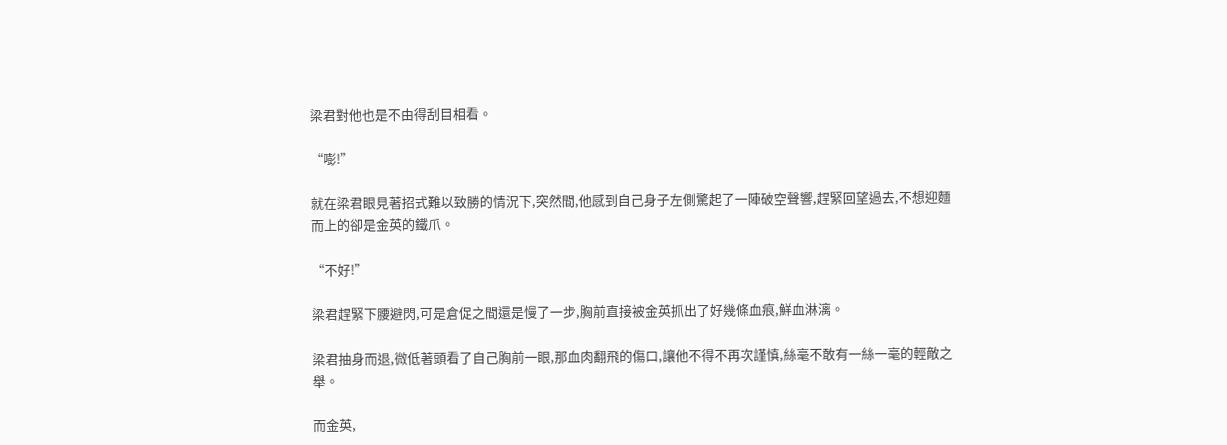梁君對他也是不由得刮目相看。

“嘭!”

就在梁君眼見著招式難以致勝的情況下,突然間,他感到自己身子左側驚起了一陣破空聲響,趕緊回望過去,不想迎麵而上的卻是金英的鐵爪。

“不好!”

梁君趕緊下腰避閃,可是倉促之間還是慢了一步,胸前直接被金英抓出了好幾條血痕,鮮血淋漓。

梁君抽身而退,微低著頭看了自己胸前一眼,那血肉翻飛的傷口,讓他不得不再次謹慎,絲毫不敢有一絲一毫的輕敵之舉。

而金英,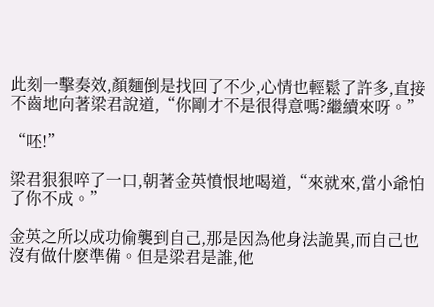此刻一擊奏效,顏麵倒是找回了不少,心情也輕鬆了許多,直接不齒地向著梁君說道,“你剛才不是很得意嗎?繼續來呀。”

“呸!”

梁君狠狠啐了一口,朝著金英憤恨地喝道,“來就來,當小爺怕了你不成。”

金英之所以成功偷襲到自己,那是因為他身法詭異,而自己也沒有做什麽準備。但是梁君是誰,他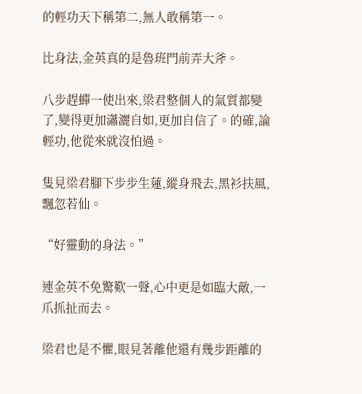的輕功天下稱第二,無人敢稱第一。

比身法,金英真的是魯班門前弄大斧。

八步趕蟬一使出來,梁君整個人的氣質都變了,變得更加瀟灑自如,更加自信了。的確,論輕功,他從來就沒怕過。

隻見梁君腳下步步生蓮,縱身飛去,黑衫扶風,飄忽若仙。

“好靈動的身法。”

連金英不免驚歎一聲,心中更是如臨大敵,一爪抓扯而去。

梁君也是不懼,眼見著離他還有幾步距離的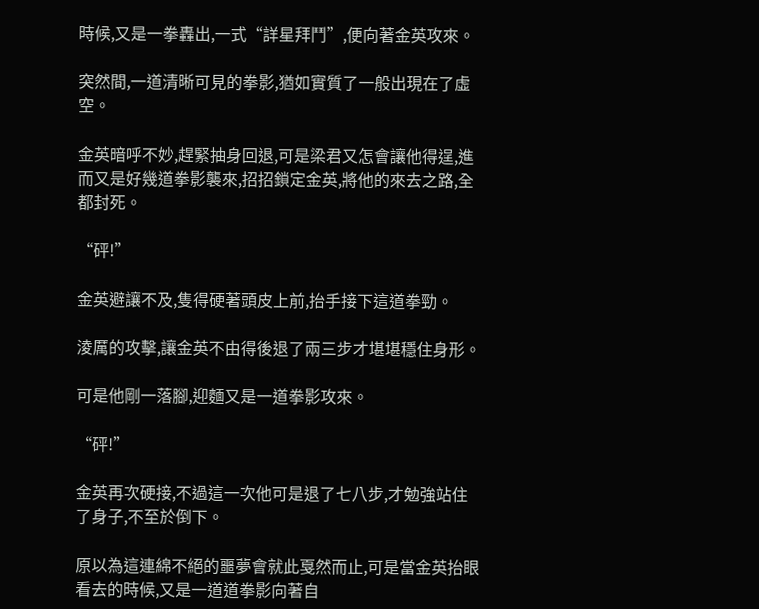時候,又是一拳轟出,一式“詳星拜鬥”,便向著金英攻來。

突然間,一道清晰可見的拳影,猶如實質了一般出現在了虛空。

金英暗呼不妙,趕緊抽身回退,可是梁君又怎會讓他得逞,進而又是好幾道拳影襲來,招招鎖定金英,將他的來去之路,全都封死。

“砰!”

金英避讓不及,隻得硬著頭皮上前,抬手接下這道拳勁。

淩厲的攻擊,讓金英不由得後退了兩三步才堪堪穩住身形。

可是他剛一落腳,迎麵又是一道拳影攻來。

“砰!”

金英再次硬接,不過這一次他可是退了七八步,才勉強站住了身子,不至於倒下。

原以為這連綿不絕的噩夢會就此戛然而止,可是當金英抬眼看去的時候,又是一道道拳影向著自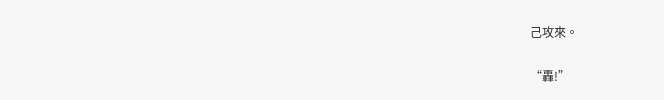己攻來。

“轟!”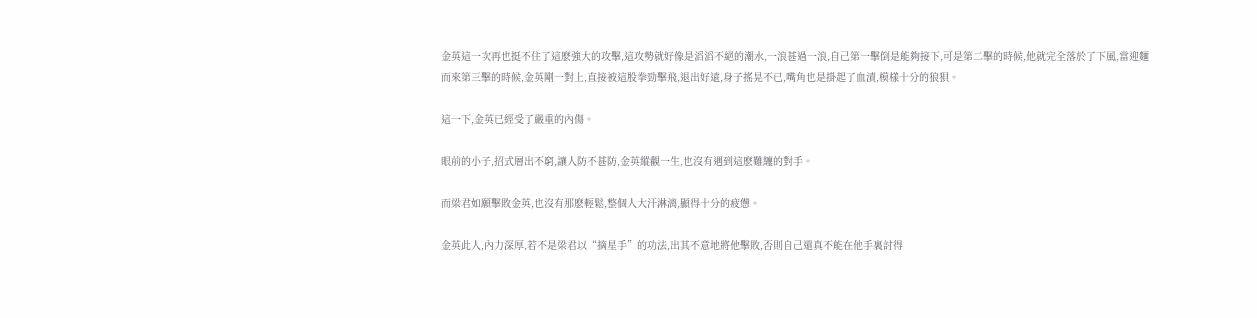金英這一次再也挺不住了這麽強大的攻擊,這攻勢就好像是滔滔不絕的潮水,一浪甚過一浪,自己第一擊倒是能夠接下,可是第二擊的時候,他就完全落於了下風,當迎麵而來第三擊的時候,金英剛一對上,直接被這股拳勁擊飛,退出好遠,身子搖晃不已,嘴角也是掛起了血漬,模樣十分的狼狽。

這一下,金英已經受了嚴重的內傷。

眼前的小子,招式層出不窮,讓人防不甚防,金英縱觀一生,也沒有遇到這麽難纏的對手。

而梁君如願擊敗金英,也沒有那麽輕鬆,整個人大汗淋漓,顯得十分的疲憊。

金英此人,內力深厚,若不是梁君以“摘星手”的功法,出其不意地將他擊敗,否則自己還真不能在他手裏討得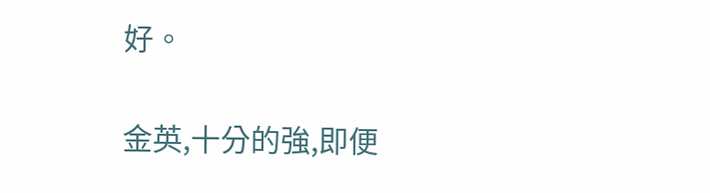好。

金英,十分的強,即便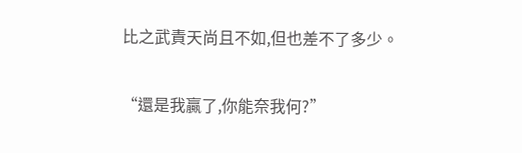比之武責天尚且不如,但也差不了多少。

“還是我贏了,你能奈我何?”